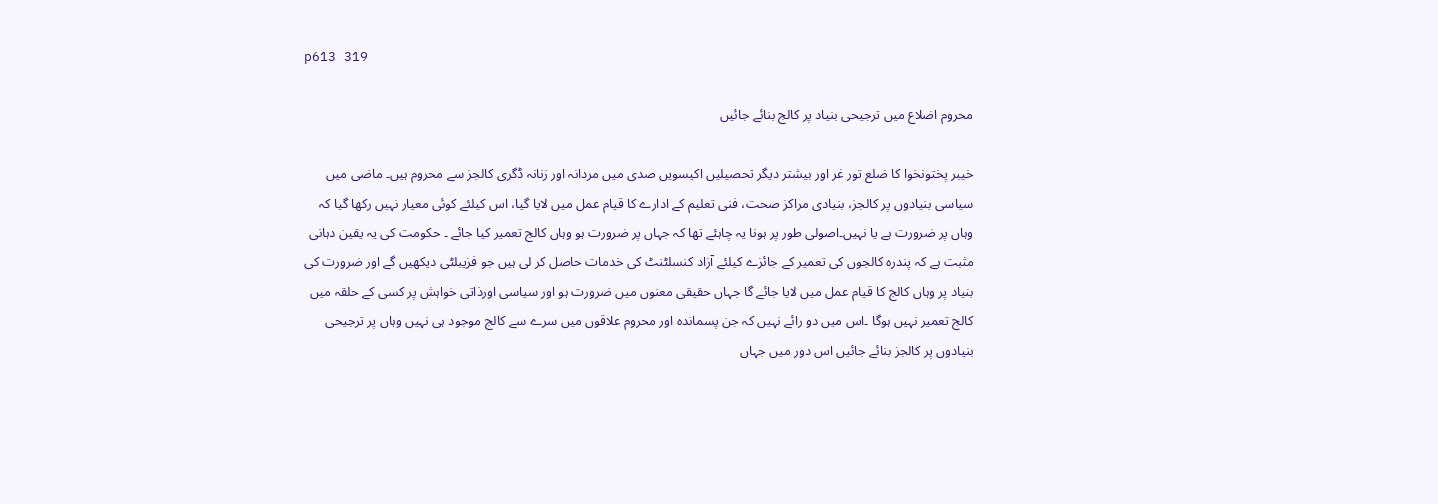p613 319

محروم اضلاع میں ترجیحی بنیاد پر کالج بنائے جائیں

خیبر پختونخوا کا ضلع تور غر اور بیشتر دیگر تحصیلیں اکیسویں صدی میں مردانہ اور زنانہ ڈگری کالجز سے محروم ہیں۔ ماضی میں سیاسی بنیادوں پر کالجز، بنیادی مراکز صحت، فنی تعلیم کے ادارے کا قیام عمل میں لایا گیا، اس کیلئے کوئی معیار نہیں رکھا گیا کہ وہاں پر ضرورت ہے یا نہیں۔اصولی طور پر ہونا یہ چاہئے تھا کہ جہاں پر ضرورت ہو وہاں کالج تعمیر کیا جائے ۔ حکومت کی یہ یقین دہانی مثبت ہے کہ پندرہ کالجوں کی تعمیر کے جائزے کیلئے آزاد کنسلٹنٹ کی خدمات حاصل کر لی ہیں جو فزیبلٹی دیکھیں گے اور ضرورت کی بنیاد پر وہاں کالج کا قیام عمل میں لایا جائے گا جہاں حقیقی معنوں میں ضرورت ہو اور سیاسی اورذاتی خواہش پر کسی کے حلقہ میں کالج تعمیر نہیں ہوگا ۔اس میں دو رائے نہیں کہ جن پسماندہ اور محروم علاقوں میں سرے سے کالج موجود ہی نہیں وہاں پر ترجیحی بنیادوں پر کالجز بنائے جائیں اس دور میں جہاں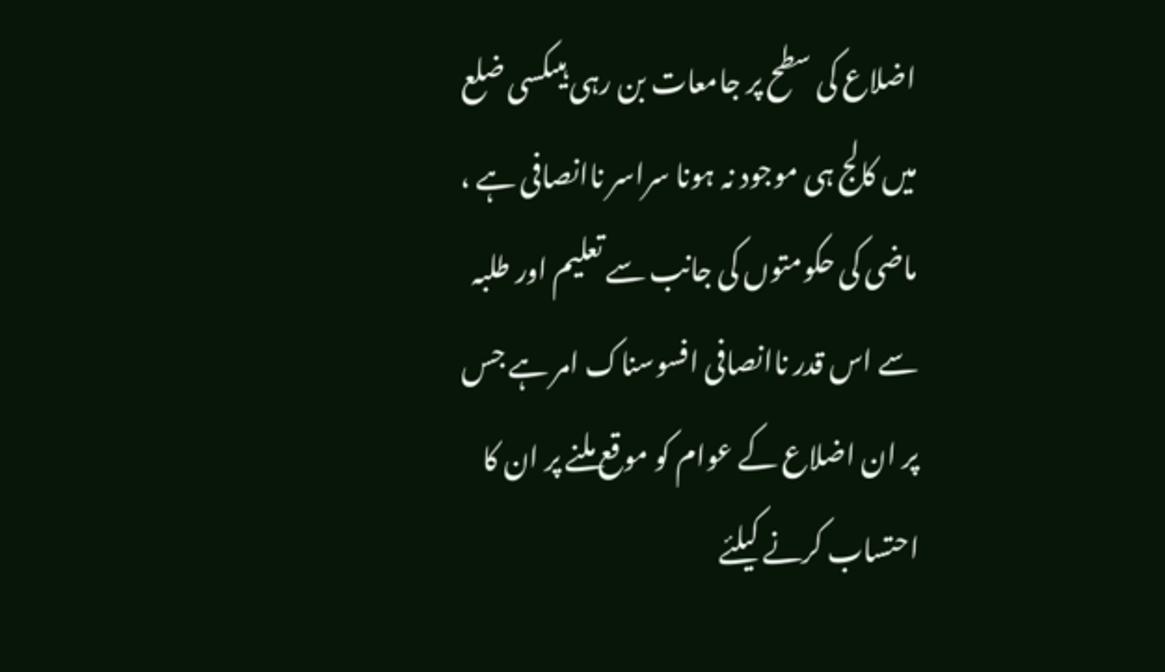اضلاع کی سطح پر جامعات بن رہی ہیںکسی ضلع میں کالج ہی موجود نہ ہونا سراسر ناانصافی ہے ، ماضی کی حکومتوں کی جانب سے تعلیم اور طلبہ سے اس قدر ناانصافی افسوسناک امر ہے جس پر ان اضلاع کے عوام کو موقع ملنے پر ان کا احتساب کرنے کیلئے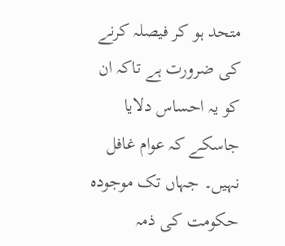متحد ہو کر فیصلہ کرنے کی ضرورت ہے تاکہ ان کو یہ احساس دلایا جاسکے کہ عوام غافل نہیں۔ جہاں تک موجودہ حکومت کی ذمہ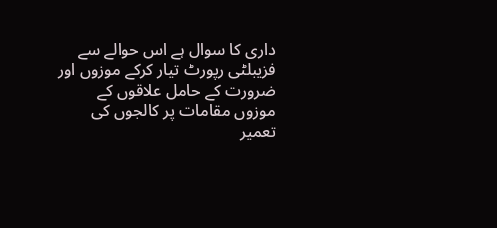داری کا سوال ہے اس حوالے سے فزیبلٹی رپورٹ تیار کرکے موزوں اور ضرورت کے حامل علاقوں کے موزوں مقامات پر کالجوں کی تعمیر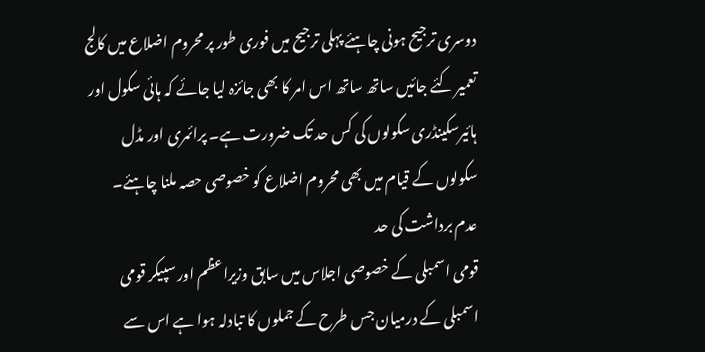دوسری ترجیح ہونی چاہئے پہلی ترجیح میں فوری طور پر محروم اضلاع میں کالج تعمیر کئے جائیں ساتھ ساتھ اس امر کا بھی جائزہ لیا جائے کہ ہائی سکول اور ہائیرسکینڈری سکولوں کی کس حد تک ضرورت ہے۔ پرائمری اور مڈل سکولوں کے قیام میں بھی محروم اضلاع کو خصوصی حصہ ملنا چاہئے۔
عدم برداشت کی حد
قومی اسمبلی کے خصوصی اجلاس میں سابق وزیراعظم اور سپیکر قومی اسمبلی کے درمیان جس طرح کے جملوں کا تبادلہ ہوا ہے اس سے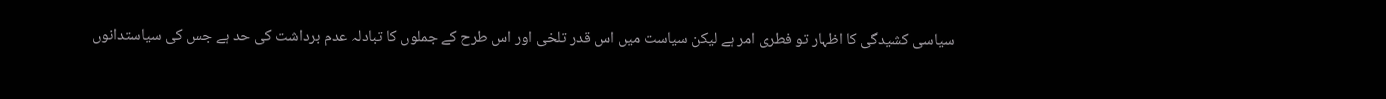سیاسی کشیدگی کا اظہار تو فطری امر ہے لیکن سیاست میں اس قدر تلخی اور اس طرح کے جملوں کا تبادلہ عدم برداشت کی حد ہے جس کی سیاستدانوں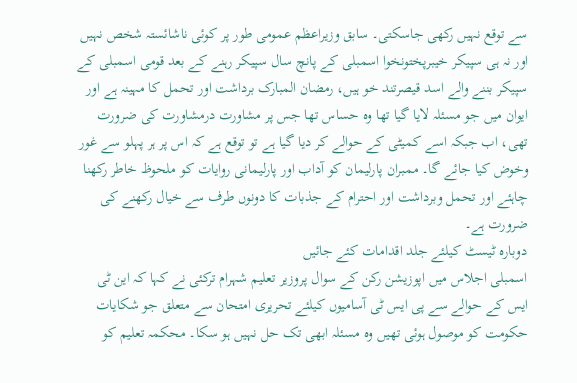سے توقع نہیں رکھی جاسکتی۔ سابق وزیراعظم عمومی طور پر کوئی ناشائستہ شخص نہیں اور نہ ہی سپیکر خیبرپختونخوا اسمبلی کے پانچ سال سپیکر رہنے کے بعد قومی اسمبلی کے سپیکر بننے والے اسد قیصرتند خو ہیں، رمضان المبارک برداشت اور تحمل کا مہینہ ہے اور ایوان میں جو مسئلہ لایا گیا تھا وہ حساس تھا جس پر مشاورت درمشاورت کی ضرورت تھی، اب جبکہ اسے کمیٹی کے حوالے کر دیا گیا ہے تو توقع ہے کہ اس پر ہر پہلو سے غور وخوض کیا جائے گا۔ ممبران پارلیمان کو آداب اور پارلیمانی روایات کو ملحوظ خاطر رکھنا چاہئے اور تحمل وبرداشت اور احترام کے جذبات کا دونوں طرف سے خیال رکھنے کی ضرورت ہے۔
دوبارہ ٹیسٹ کیلئے جلد اقدامات کئے جائیں
اسمبلی اجلاس میں اپوزیشن رکن کے سوال پروزیر تعلیم شہرام ترکئی نے کہا کہ این ٹی ایس کے حوالے سے پی ایس ٹی آسامیوں کیلئے تحریری امتحان سے متعلق جو شکایات حکومت کو موصول ہوئی تھیں وہ مسئلہ ابھی تک حل نہیں ہو سکا۔ محکمہ تعلیم کو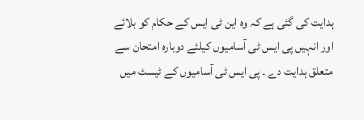ہدایت کی گئی ہے کہ وہ این ٹی ایس کے حکام کو بلائے اور انہیں پی ایس ٹی آسامیوں کیلئے دوبارہ امتحان سے متعلق ہدایت دے ۔ پی ایس ٹی آسامیوں کے ٹیسٹ میں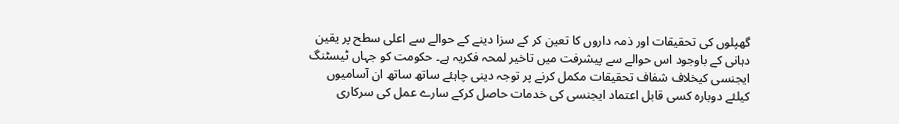گھپلوں کی تحقیقات اور ذمہ داروں کا تعین کر کے سزا دینے کے حوالے سے اعلی سطح پر یقین دہانی کے باوجود اس حوالے سے پیشرفت میں تاخیر لمحہ فکریہ ہے۔ حکومت کو جہاں ٹیسٹنگ ایجنسی کیخلاف شفاف تحقیقات مکمل کرنے پر توجہ دینی چاہئے ساتھ ساتھ ان آسامیوں کیلئے دوبارہ کسی قابل اعتماد ایجنسی کی خدمات حاصل کرکے سارے عمل کی سرکاری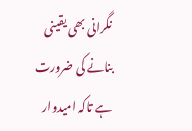نگرانی بھی یقینی بنانے کی ضرورت ہے تاکہ امیدوار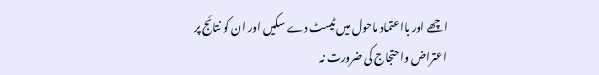اچھے اور بااعتماد ماحول میں ٹیسٹ دے سکیں اور ان کو نتائج پر اعتراض واحتجاج کی ضرورت نہ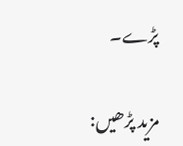پڑے۔

مزید پڑھیں: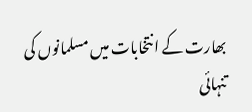بھارت کے انتخابات میں مسلمانوں کی تنہائی